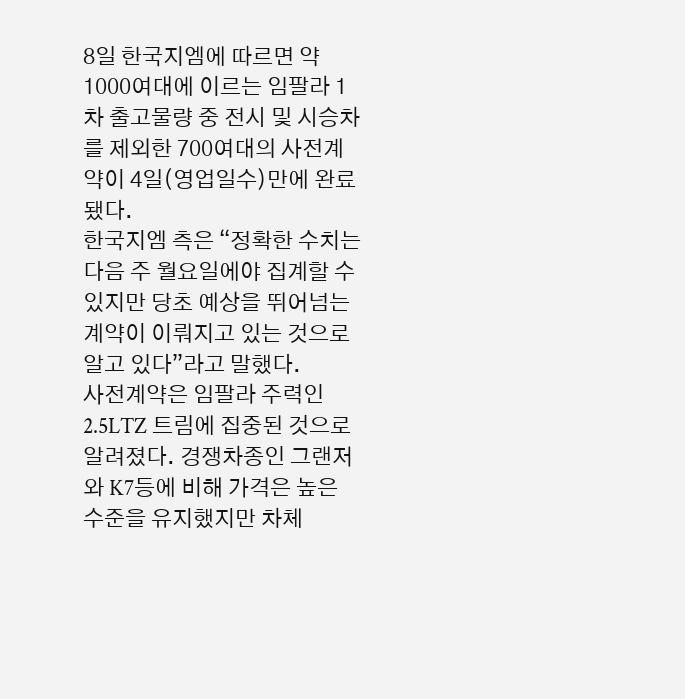8일 한국지엠에 따르면 약 1000여대에 이르는 임팔라 1차 출고물량 중 전시 및 시승차를 제외한 700여대의 사전계약이 4일(영업일수)만에 완료됐다.
한국지엠 측은 “정확한 수치는 다음 주 월요일에야 집계할 수 있지만 당초 예상을 뛰어넘는 계약이 이뤄지고 있는 것으로 알고 있다”라고 말했다.
사전계약은 임팔라 주력인 2.5LTZ 트림에 집중된 것으로 알려졌다. 경쟁차종인 그랜저와 K7등에 비해 가격은 높은 수준을 유지했지만 차체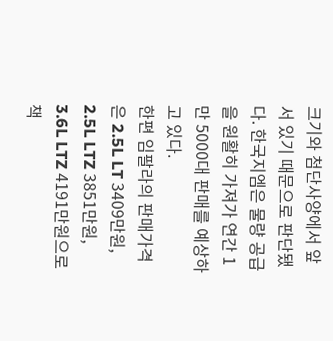크기와 첨단사양에서 앞서 있기 때문으로 판단됐다. 한국지엠은 물량 공급을 원활히 가져가 연간 1만 5000대 판매를 예상하고 있다.
한편 임팔라의 판매가격은 2.5L LT 3409만원, 2.5L LTZ 3851만원, 3.6L LTZ 4191만원으로 책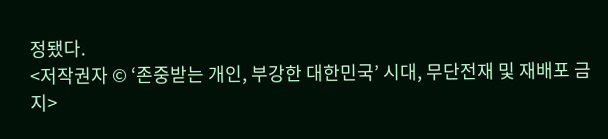정됐다.
<저작권자 © ‘존중받는 개인, 부강한 대한민국’ 시대, 무단전재 및 재배포 금지>